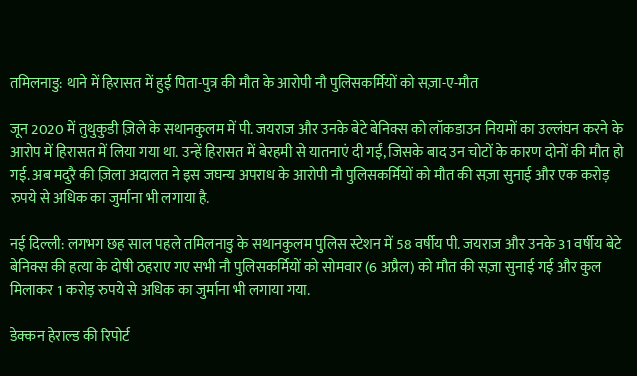तमिलनाडु: थाने में हिरासत में हुई पिता-पुत्र की मौत के आरोपी नौ पुलिसकर्मियों को सज़ा-ए-मौत

जून 2020 में तुथुकुडी ज़िले के सथानकुलम में पी. जयराज और उनके बेटे बेनिक्स को लॉकडाउन नियमों का उल्लंघन करने के आरोप में हिरासत में लिया गया था. उन्हें हिरासत में बेरहमी से यातनाएं दी गईं, जिसके बाद उन चोटों के कारण दोनों की मौत हो गई. अब मदुरै की ज़िला अदालत ने इस जघन्य अपराध के आरोपी नौ पुलिसकर्मियों को मौत की सज़ा सुनाई और एक करोड़ रुपये से अधिक का जुर्माना भी लगाया है.

नई दिल्ली: लगभग छह साल पहले तमिलनाडु के सथानकुलम पुलिस स्टेशन में 58 वर्षीय पी. जयराज और उनके 31 वर्षीय बेटे बेनिक्स की हत्या के दोषी ठहराए गए सभी नौ पुलिसकर्मियों को सोमवार (6 अप्रैल) को मौत की सज़ा सुनाई गई और कुल मिलाकर 1 करोड़ रुपये से अधिक का जुर्माना भी लगाया गया.

डेक्कन हेराल्ड की रिपोर्ट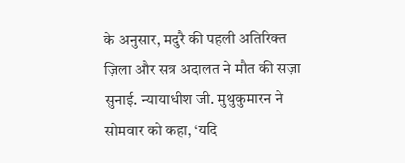के अनुसार, मदुरै की पहली अतिरिक्त ज़िला और सत्र अदालत ने मौत की सज़ा सुनाई. न्यायाधीश जी. मुथुकुमारन ने सोमवार को कहा, ‘यदि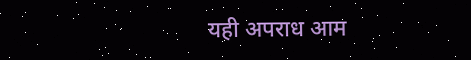यही अपराध आम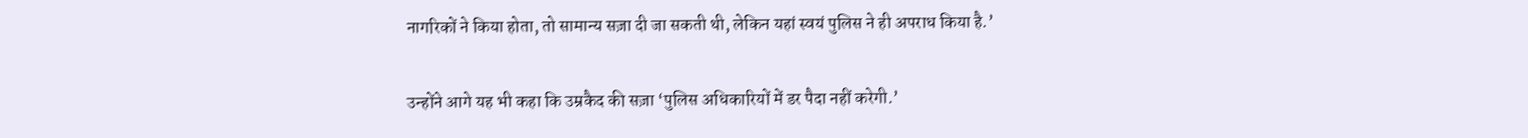नागरिकों ने किया होता, तो सामान्य सज़ा दी जा सकती थी, लेकिन यहां स्वयं पुलिस ने ही अपराध किया है.’

उन्होंने आगे यह भी कहा कि उम्रकैद की सज़ा ‘पुलिस अधिकारियों में डर पैदा नहीं करेगी.’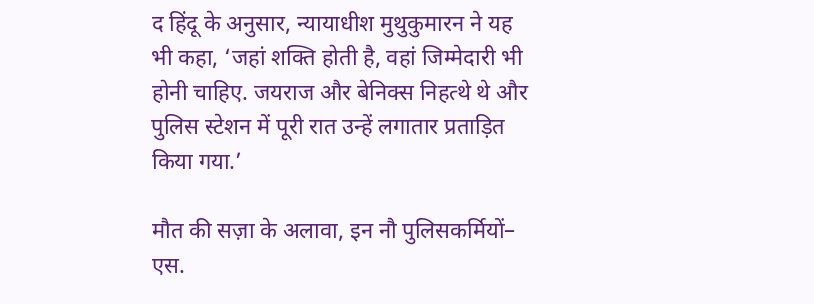द हिंदू के अनुसार, न्यायाधीश मुथुकुमारन ने यह भी कहा, ‘जहां शक्ति होती है, वहां जिम्मेदारी भी होनी चाहिए. जयराज और बेनिक्स निहत्थे थे और पुलिस स्टेशन में पूरी रात उन्हें लगातार प्रताड़ित किया गया.’

मौत की सज़ा के अलावा, इन नौ पुलिसकर्मियों– एस.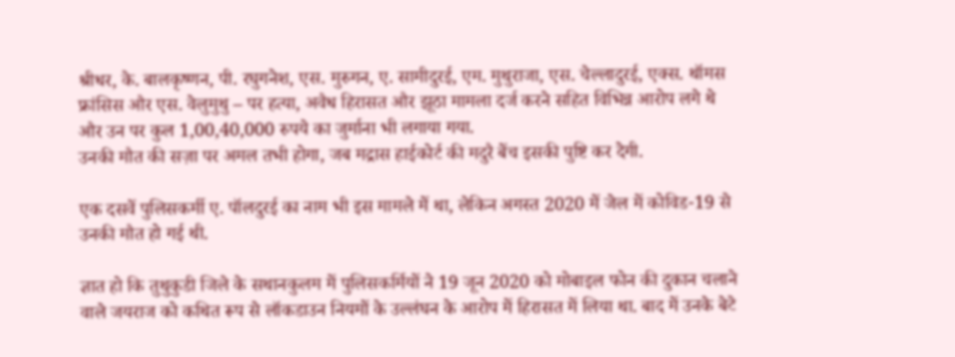श्रीधर, के. बालकृष्णन, पी. रघुगनेश, एस. मुरुगन, ए. सामीदुरई, एम. मुथुराजा, एस. चेल्लादुरई, एक्स. थॉमस फ्रांसिस और एस. वेलुमुथु – पर हत्या, अवैध हिरासत और झूठा मामला दर्ज करने सहित विभिन्न आरोप लगे थे और उन पर कुल 1,00,40,000 रुपये का जुर्माना भी लगाया गया.
उनकी मौत की सज़ा पर अमल तभी होगा, जब मद्रास हाईकोर्ट की मदुरै बेंच इसकी पुष्टि कर देगी.

एक दसवें पुलिसकर्मी ए. पॉलदुरई का नाम भी इस मामले में था, लेकिन अगस्त 2020 में जेल में कोविड-19 से उनकी मौत हो गई थी.

ज्ञात हो कि तुथुकुडी जिले के सथानकुलम में पुलिसकर्मियों ने 19 जून 2020 को मोबाइल फोन की दुकान चलाने वाले जयराज को कथित रूप से लॉकडाउन नियमों के उल्लंघन के आरोप में हिरासत में लिया था. बाद में उनके बेटे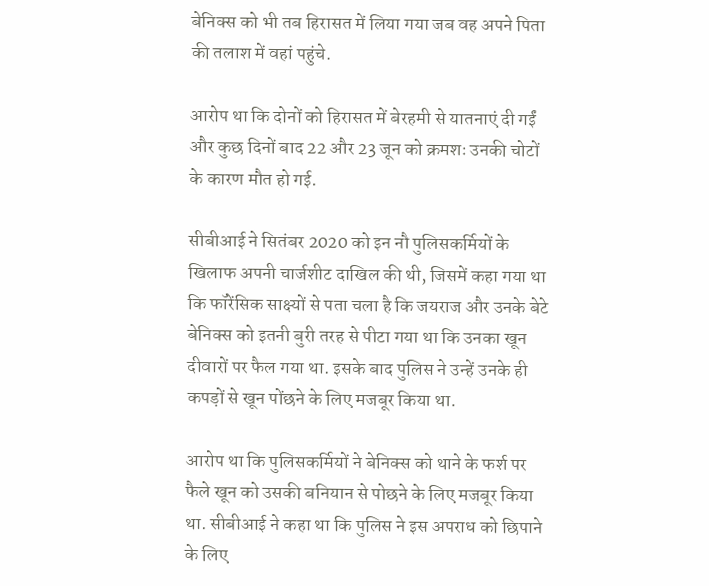बेनिक्स को भी तब हिरासत में लिया गया जब वह अपने पिता की तलाश में वहां पहुंचे.

आरोप था कि दोनों को हिरासत में बेरहमी से यातनाएं दी गईं और कुछ दिनों बाद 22 और 23 जून को क्रमशः उनकी चोटों के कारण मौत हो गई.

सीबीआई ने सितंबर 2020 को इन नौ पुलिसकर्मियों के खिलाफ अपनी चार्जशीट दाखिल की थी, जिसमें कहा गया था कि फॉरेंसिक साक्ष्यों से पता चला है कि जयराज और उनके बेटे बेनिक्स को इतनी बुरी तरह से पीटा गया था कि उनका खून दीवारों पर फैल गया था. इसके बाद पुलिस ने उन्हें उनके ही कपड़ों से खून पोंछने के लिए मजबूर किया था.

आरोप था कि पुलिसकर्मियों ने बेनिक्स को थाने के फर्श पर फैले खून को उसकी बनियान से पोछने के लिए मजबूर किया था. सीबीआई ने कहा था कि पुलिस ने इस अपराध को छिपाने के लिए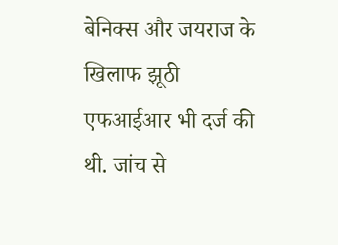बेनिक्स और जयराज के खिलाफ झूठी एफआईआर भी दर्ज की थी. जांच से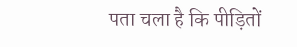पता चला है कि पीड़ितों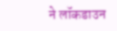ने लॉकडाउन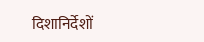दिशानिर्देशों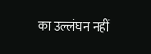का उल्लंघन नहीं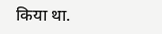किया था.